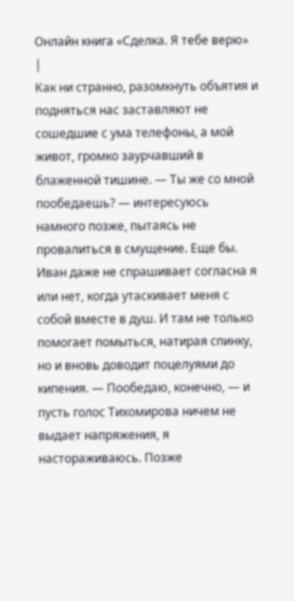Онлайн книга «Сделка. Я тебе верю»
|
Как ни странно, разомкнуть объятия и подняться нас заставляют не сошедшие с ума телефоны, а мой живот, громко заурчавший в блаженной тишине. — Ты же со мной пообедаешь? — интересуюсь намного позже, пытаясь не провалиться в смущение. Еще бы. Иван даже не спрашивает согласна я или нет, когда утаскивает меня с собой вместе в душ. И там не только помогает помыться, натирая спинку, но и вновь доводит поцелуями до кипения. — Пообедаю, конечно, — и пусть голос Тихомирова ничем не выдает напряжения, я настораживаюсь. Позже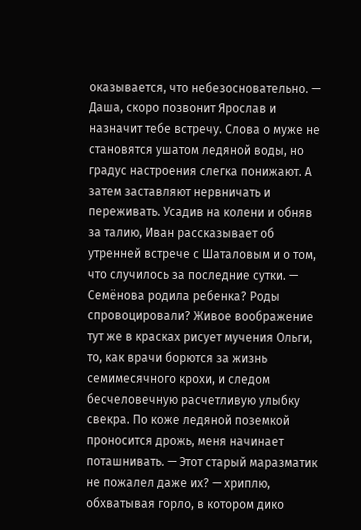оказывается, что небезосновательно. — Даша, скоро позвонит Ярослав и назначит тебе встречу. Слова о муже не становятся ушатом ледяной воды, но градус настроения слегка понижают. А затем заставляют нервничать и переживать. Усадив на колени и обняв за талию, Иван рассказывает об утренней встрече с Шаталовым и о том, что случилось за последние сутки. — Семёнова родила ребенка? Роды спровоцировали? Живое воображение тут же в красках рисует мучения Ольги, то, как врачи борются за жизнь семимесячного крохи, и следом бесчеловечную расчетливую улыбку свекра. По коже ледяной поземкой проносится дрожь, меня начинает поташнивать. — Этот старый маразматик не пожалел даже их? — хриплю, обхватывая горло, в котором дико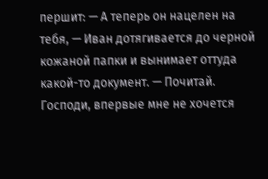першит: — А теперь он нацелен на тебя, — Иван дотягивается до черной кожаной папки и вынимает оттуда какой-то документ. — Почитай. Господи, впервые мне не хочется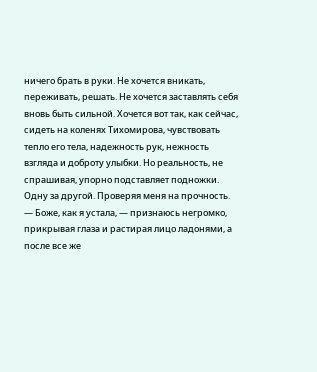ничего брать в руки. Не хочется вникать, переживать, решать. Не хочется заставлять себя вновь быть сильной. Хочется вот так, как сейчас, сидеть на коленях Тихомирова, чувствовать тепло его тела, надежность рук, нежность взгляда и доброту улыбки. Но реальность, не спрашивая, упорно подставляет подножки. Одну за другой. Проверяя меня на прочность. — Боже, как я устала, — признаюсь негромко, прикрывая глаза и растирая лицо ладонями, а после все же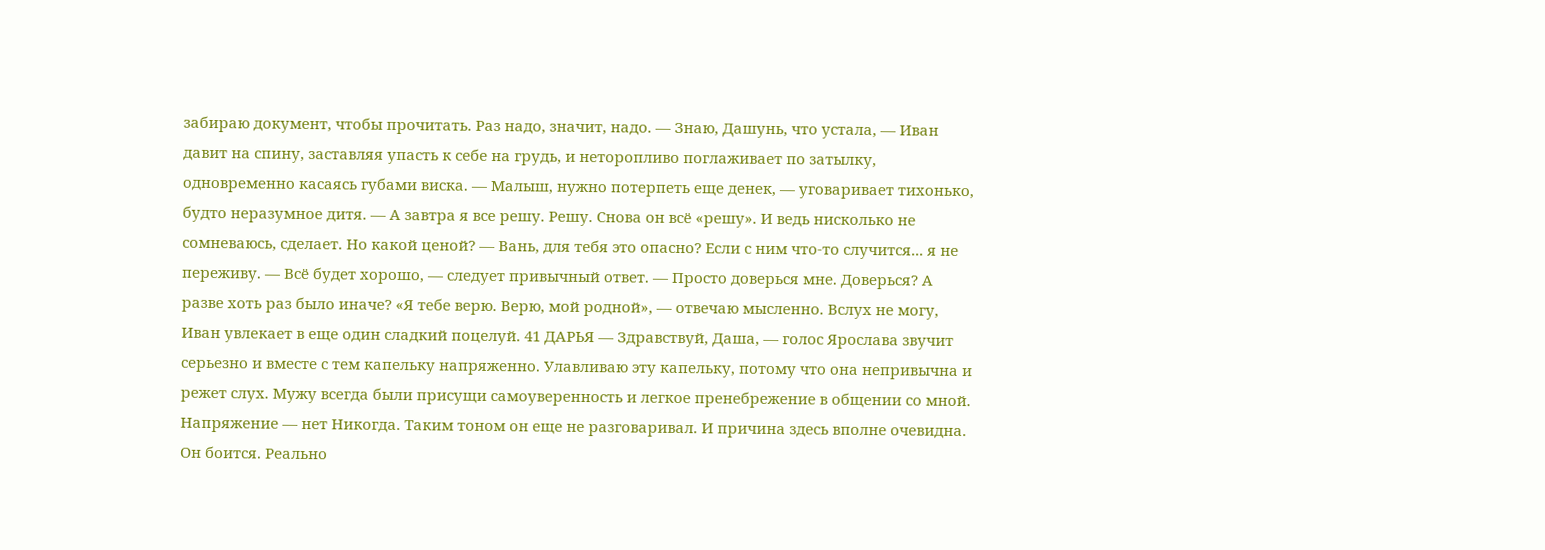забираю документ, чтобы прочитать. Раз надо, значит, надо. — Знаю, Дашунь, что устала, — Иван давит на спину, заставляя упасть к себе на грудь, и неторопливо поглаживает по затылку, одновременно касаясь губами виска. — Малыш, нужно потерпеть еще денек, — уговаривает тихонько, будто неразумное дитя. — А завтра я все решу. Решу. Снова он всё «решу». И ведь нисколько не сомневаюсь, сделает. Но какой ценой? — Вань, для тебя это опасно? Если с ним что-то случится... я не переживу. — Всё будет хорошо, — следует привычный ответ. — Просто доверься мне. Доверься? А разве хоть раз было иначе? «Я тебе верю. Верю, мой родной», — отвечаю мысленно. Вслух не могу, Иван увлекает в еще один сладкий поцелуй. 41 ДАРЬЯ — Здравствуй, Даша, — голос Ярослава звучит серьезно и вместе с тем капельку напряженно. Улавливаю эту капельку, потому что она непривычна и режет слух. Мужу всегда были присущи самоуверенность и легкое пренебрежение в общении со мной. Напряжение — нет Никогда. Таким тоном он еще не разговаривал. И причина здесь вполне очевидна. Он боится. Реально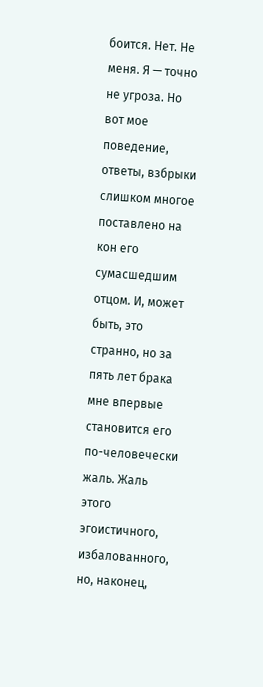боится. Нет. Не меня. Я — точно не угроза. Но вот мое поведение, ответы, взбрыки слишком многое поставлено на кон его сумасшедшим отцом. И, может быть, это странно, но за пять лет брака мне впервые становится его по-человечески жаль. Жаль этого эгоистичного, избалованного, но, наконец,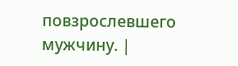повзрослевшего мужчину. |